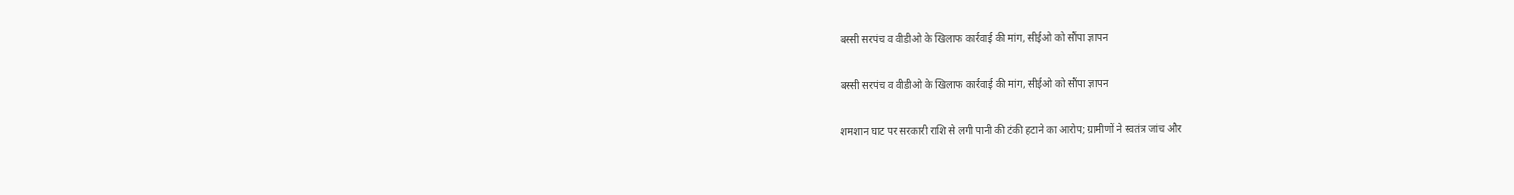बस्सी सरपंच व वीडीओ के खिलाफ कार्रवाई की मांग, सीईओ को सौंपा ज्ञापन

बस्सी सरपंच व वीडीओ के खिलाफ कार्रवाई की मांग, सीईओ को सौंपा ज्ञापन

शमशान घाट पर सरकारी राशि से लगी पानी की टंकी हटाने का आरोप; ग्रामीणों ने स्वतंत्र जांच और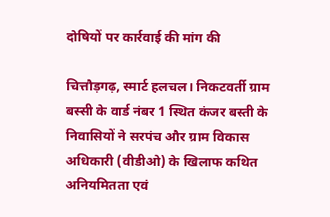दोषियों पर कार्रवाई की मांग की

चित्तौड़गढ़, स्मार्ट हलचल। निकटवर्ती ग्राम बस्सी के वार्ड नंबर 1 स्थित कंजर बस्ती के निवासियों ने सरपंच और ग्राम विकास अधिकारी (वीडीओ) के खिलाफ कथित अनियमितता एवं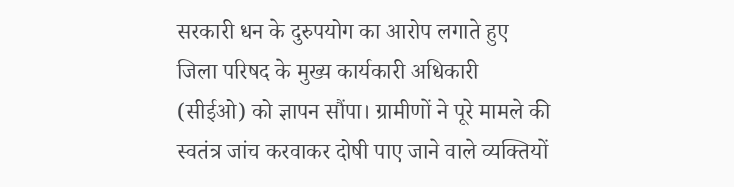सरकारी धन के दुरुपयोग का आरोप लगाते हुए जिला परिषद के मुख्य कार्यकारी अधिकारी (सीईओ) को ज्ञापन सौंपा। ग्रामीणों ने पूरे मामले की स्वतंत्र जांच करवाकर दोषी पाए जाने वाले व्यक्तियों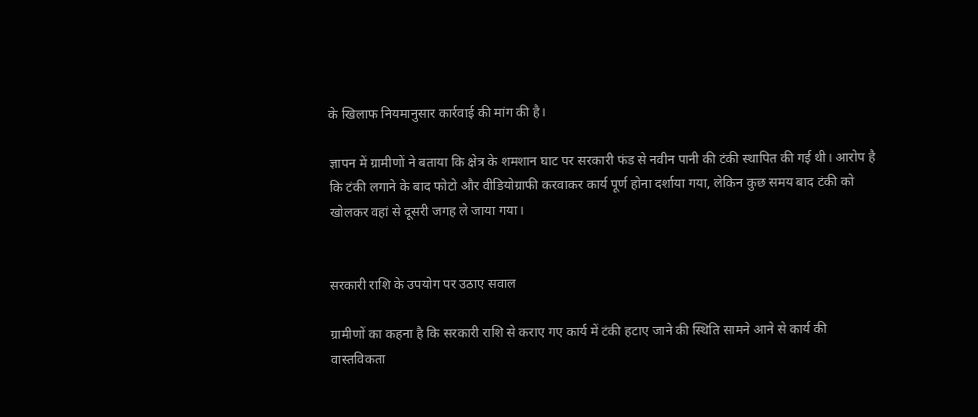के खिलाफ नियमानुसार कार्रवाई की मांग की है।

ज्ञापन में ग्रामीणों ने बताया कि क्षेत्र के शमशान घाट पर सरकारी फंड से नवीन पानी की टंकी स्थापित की गई थी। आरोप है कि टंकी लगाने के बाद फोटो और वीडियोग्राफी करवाकर कार्य पूर्ण होना दर्शाया गया, लेकिन कुछ समय बाद टंकी को खोलकर वहां से दूसरी जगह ले जाया गया।


सरकारी राशि के उपयोग पर उठाए सवाल

ग्रामीणों का कहना है कि सरकारी राशि से कराए गए कार्य में टंकी हटाए जाने की स्थिति सामने आने से कार्य की वास्तविकता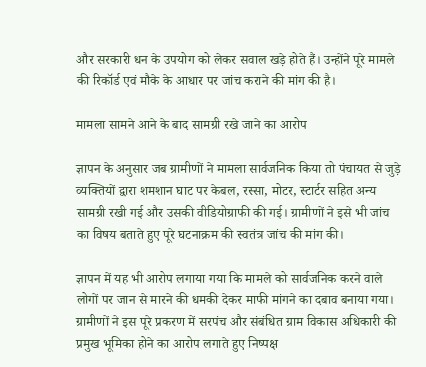और सरकारी धन के उपयोग को लेकर सवाल खड़े होते हैं। उन्होंने पूरे मामले की रिकॉर्ड एवं मौके के आधार पर जांच कराने की मांग की है।

मामला सामने आने के बाद सामग्री रखे जाने का आरोप

ज्ञापन के अनुसार जब ग्रामीणों ने मामला सार्वजनिक किया तो पंचायत से जुड़े व्यक्तियों द्वारा शमशान घाट पर केबल, रस्सा, मोटर, स्टार्टर सहित अन्य सामग्री रखी गई और उसकी वीडियोग्राफी की गई। ग्रामीणों ने इसे भी जांच का विषय बताते हुए पूरे घटनाक्रम की स्वतंत्र जांच की मांग की।

ज्ञापन में यह भी आरोप लगाया गया कि मामले को सार्वजनिक करने वाले लोगों पर जान से मारने की धमकी देकर माफी मांगने का दबाव बनाया गया। ग्रामीणों ने इस पूरे प्रकरण में सरपंच और संबंधित ग्राम विकास अधिकारी की प्रमुख भूमिका होने का आरोप लगाते हुए निष्पक्ष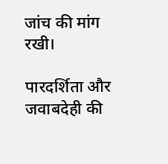जांच की मांग रखी।

पारदर्शिता और जवाबदेही की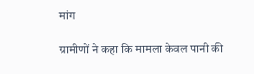मांग

ग्रामीणों ने कहा कि मामला केवल पानी की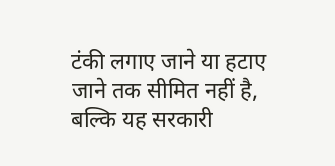टंकी लगाए जाने या हटाए जाने तक सीमित नहीं है, बल्कि यह सरकारी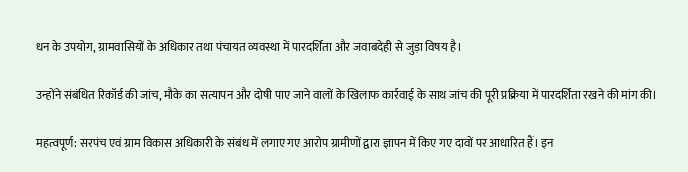धन के उपयोग, ग्रामवासियों के अधिकार तथा पंचायत व्यवस्था में पारदर्शिता और जवाबदेही से जुड़ा विषय है।

उन्होंने संबंधित रिकॉर्ड की जांच, मौके का सत्यापन और दोषी पाए जाने वालों के खिलाफ कार्रवाई के साथ जांच की पूरी प्रक्रिया में पारदर्शिता रखने की मांग की।

महत्वपूर्ण: सरपंच एवं ग्राम विकास अधिकारी के संबंध में लगाए गए आरोप ग्रामीणों द्वारा ज्ञापन में किए गए दावों पर आधारित हैं। इन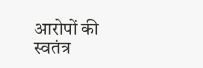आरोपों की स्वतंत्र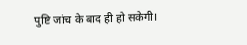पुष्टि जांच के बाद ही हो सकेगी।